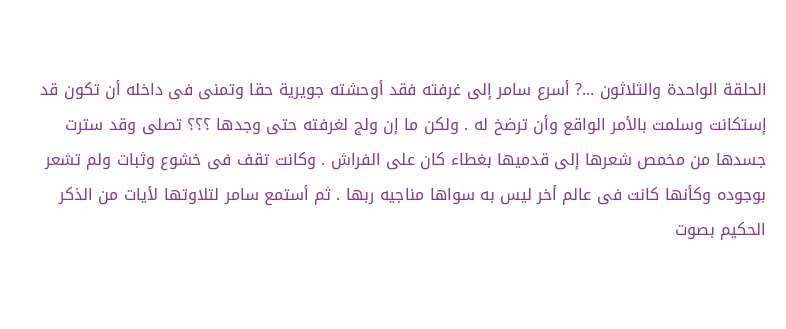الحلقة الواحدة والثلاثون ...? أسرع سامر إلى غرفته فقد أوحشته جويرية حقا وتمنى فى داخله أن تكون قد إستكانت وسلمت بالأمر الواقع وأن ترضخ له . ولكن ما إن ولج لغرفته حتى وجدها ؟؟؟ تصلى وقد سترت جسدها من مخمص شعرها إلى قدميها بغطاء كان على الفراش . وكانت تقف فى خشوع وثبات ولم تشعر بوجوده وكأنها كانت فى عالم أخر ليس به سواها مناجيه ربها . ثم أستمع سامر لتلاوتها لأيات من الذكر الحكيم بصوت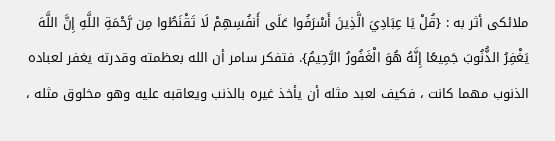ملائكى أثر به : {قُلْ يَا عِبَادِيَ الَّذِينَ أَسْرَفُوا عَلَى أَنفُسِهِمْ لَا تَقْنَطُوا مِن رَّحْمَةِ اللَّهِ إِنَّ اللَّهَ يَغْفِرُ الذُّنُوبَ جَمِيعًا إِنَّهُ هُوَ الْغَفُورُ الرَّحِيمُ}. فتفكر سامر أن الله بعظمته وقدرته يغفر لعباده الذنوب مهما كانت ، فكيف لعبد مثله أن يأخذ غيره بالذنب ويعاقبه عليه وهو مخلوق مثله ،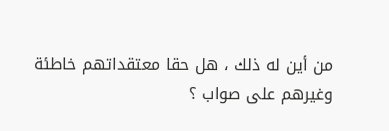من أين له ذلك ، هل حقا معتقداتهم خاطئة وغيرهم على صواب ؟